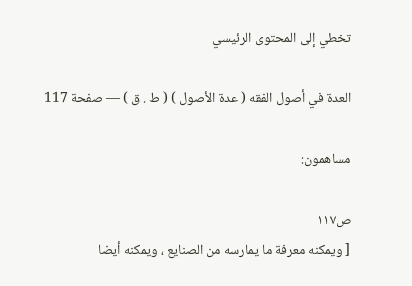تخطي إلى المحتوى الرئيسي

العدة في أصول الفقه ( عدة الأصول ) ( ط . ق ) — صفحة 117

مساهمون:

ص١١٧
[ ويمكنه معرفة ما يمارسه من الصنايع ، ويمكنه أيضا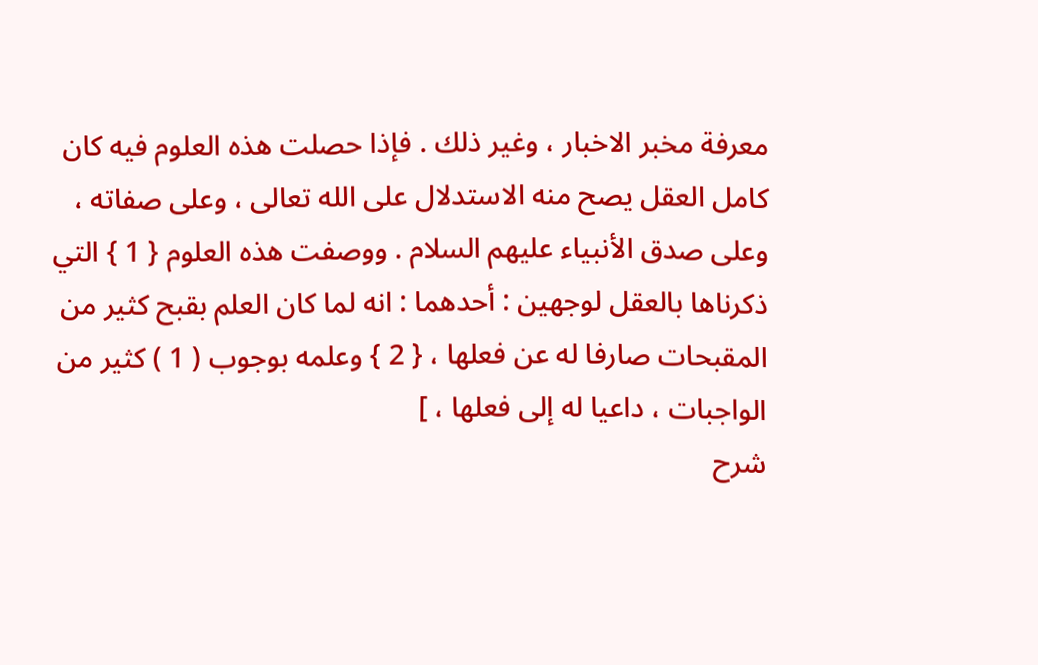معرفة مخبر الاخبار ، وغير ذلك . فإذا حصلت هذه العلوم فيه كان كامل العقل يصح منه الاستدلال على الله تعالى ، وعلى صفاته ، وعلى صدق الأنبياء عليهم السلام . ووصفت هذه العلوم { 1 } التي ذكرناها بالعقل لوجهين : أحدهما : انه لما كان العلم بقبح كثير من المقبحات صارفا له عن فعلها ، { 2 } وعلمه بوجوب ( 1 ) كثير من الواجبات ، داعيا له إلى فعلها ، ]
شرح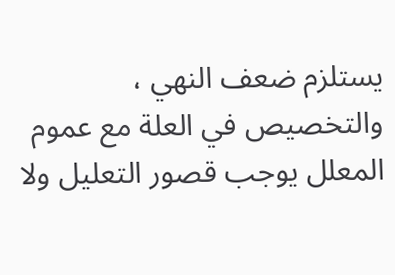يستلزم ضعف النهي ، والتخصيص في العلة مع عموم المعلل يوجب قصور التعليل ولا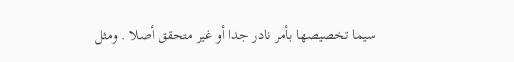سيما تخصيصها بأمر نادر جدا أو غير متحقق أصلا . ومثل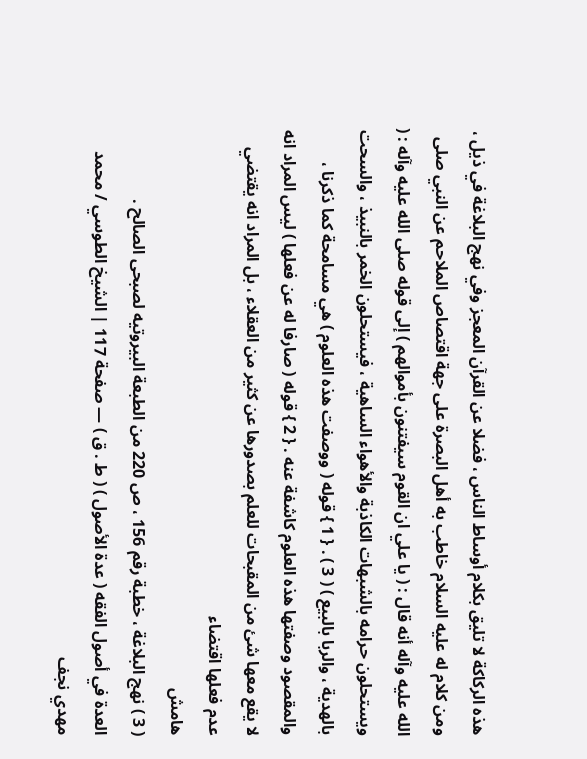هذه الركاكة لا تليق بكلام أوساط الناس ، فضلا عن القرآن المعجز وفي نهج البلاغة في ذيل ، ومن كلام له عليه السلام خاطب به أهل البصرة على جهة اقتصاص الملاحم عن النبي صلى الله عليه وآله أنه قال : ( يا علي ان القوم سيفتنون بأموالهم ) إلى قوله صلى الله عليه وآله : ( ويستحلون حرامه بالشبهات الكاذبة والأهواء الساهية ، فيستحلون الخمر بالنبيذ ، والسحت بالهدية ، والربا بالبيع ) ( 3 ) . { 1 } قوله ( ووصفت هذه العلوم ) هي مسامحة كما ذكرنا ، والمقصود وصفتها هذه العلوم كاشفة عنه . { 2 } قوله ( صارفا له عن فعلها ) ليس المراد انه لا يقع معها شئ من المقبحات للعلم بصدورها عن كثير من العقلاء ، بل المراد انه يقتضي عدم فعلها اقتضاء
هامش
( 3 ) نهج البلاغة ، خطبة رقم 156 ، ص 220 من الطبعة البيروتيه لصبحى الصالح .
العدة في أصول الفقه ( عدة الأصول ) ( ط . ق ) — صفحة 117 | الشيخ الطوسي / محمد مهدي نجف